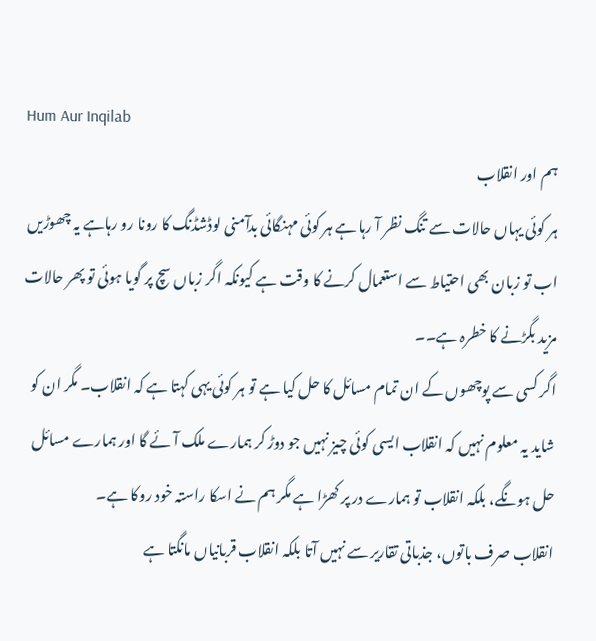Hum Aur Inqilab
ہم اور انقلاب
ہر کوئی یہاں حالات سے تنگ نظر آ رہا ہے ہر کوئی مہنگائی بدآمنی لوڈشڈنگ کا رونا رو رہاہے یہ چھوڑیں اب تو زبان بھی احتیاط سے استعمال کرنے کا وقت ہے کیونکہ اگر زباں سچ پر گویا ہوئی تو پھر حالات مزید بگڑنے کا خطرہ ہے۔۔
اگر کسی سے پوچھوں کے ان تمام مسائل کا حل کیا ہے تو ہر کوئی یہی کہتا ہے کہ انقلاب۔ مگر ان کو شاید یہ معلوم نہیں کہ انقلاب ایسی کوئی چیز نہیں جو دوڑ کر ہمارے ملک آئے گا اور ہمارے مسائل حل ہونگے، بلکہ انقلاب تو ہمارے در پر کھڑا ہے مگر ہم نے اسکا راستہ خود روکا ہے۔
انقلاب صرف باتوں، جذباتی تقاریر سے نہیں آتا بلکہ انقلاب قربانیاں مانگتا ہے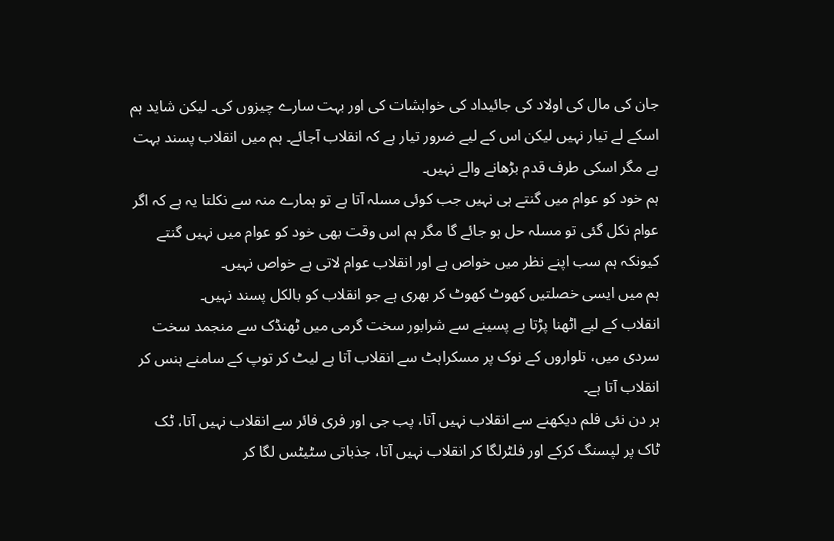جان کی مال کی اولاد کی جائیداد کی خواہشات کی اور بہت سارے چیزوں کی۔ لیکن شاید ہم اسکے لے تیار نہیں لیکن اس کے لیے ضرور تیار ہے کہ انقلاب آجائے۔ ہم میں انقلاب پسند بہت ہے مگر اسکی طرف قدم بڑھانے والے نہیں۔
ہم خود کو عوام میں گنتے ہی نہیں جب کوئی مسلہ آتا ہے تو ہمارے منہ سے نکلتا یہ ہے کہ اگر عوام نکل گئی تو مسلہ حل ہو جائے گا مگر ہم اس وقت بھی خود کو عوام میں نہیں گنتے کیونکہ ہم سب اپنے نظر میں خواص ہے اور انقلاب عوام لاتی ہے خواص نہیں۔
ہم میں ایسی خصلتیں کھوٹ کھوٹ کر بھری ہے جو انقلاب کو بالکل پسند نہیں۔
انقلاب کے لیے اٹھنا پڑتا ہے پسینے سے شرابور سخت گرمی میں ٹھنڈک سے منجمد سخت سردی میں، تلواروں کے نوک پر مسکراہٹ سے انقلاب آتا ہے لیٹ کر توپ کے سامنے ہنس کر انقلاب آتا ہے۔
ہر دن نئی فلم دیکھنے سے انقلاب نہیں آتا، پب جی اور فری فائر سے انقلاب نہیں آتا، ٹک ٹاک پر لپسنگ کرکے اور فلٹرلگا کر انقلاب نہیں آتا، جذباتی سٹیٹس لگا کر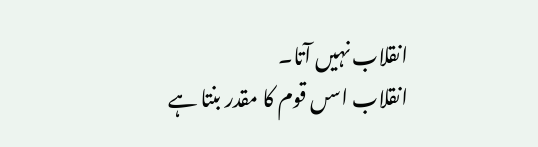انقلاب نہیں آتا۔
انقلاب اسں قوم کا مقدر بنتا ہے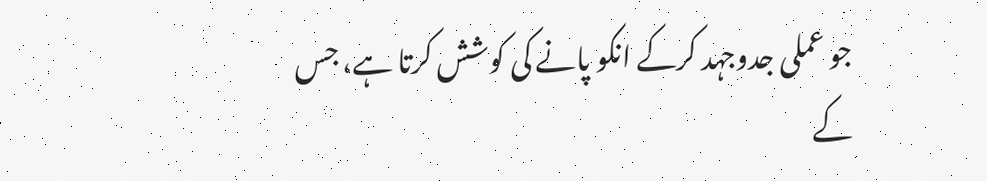جو عملی جدوجہد کرکے انکو پانے کی کوشش کرتا ہے، جس کے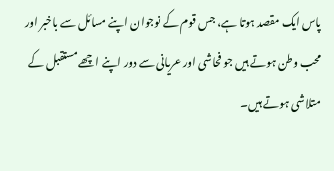پاس ایک مقصد ہوتا ہے، جس قوم کے نوجوان اپنے مسائل سے باخبر اور محب وطن ہوتے ہیں جو فحاشی اور عریانی سے دور اپنے اچھے مستقبل کے متلاشی ہوتے ہیں۔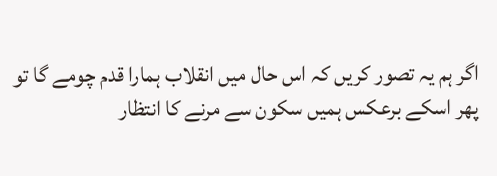اگر ہم یہ تصور کریں کہ اس حال میں انقلاب ہمارا قدم چومے گا تو پھر اسکے برعکس ہمیں سکون سے مرنے کا انتظار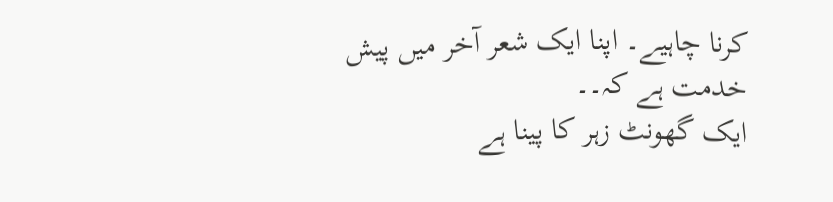کرنا چاہیے۔ اپنا ایک شعر آخر میں پیش خدمت ہے کہ۔۔
ایک گھونٹ زہر کا پینا ہے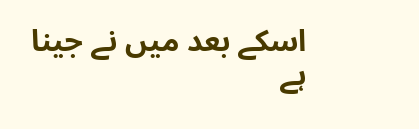اسکے بعد میں نے جینا ہے